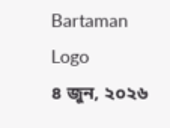Bartaman Logo
৪ জুন, ২০২৬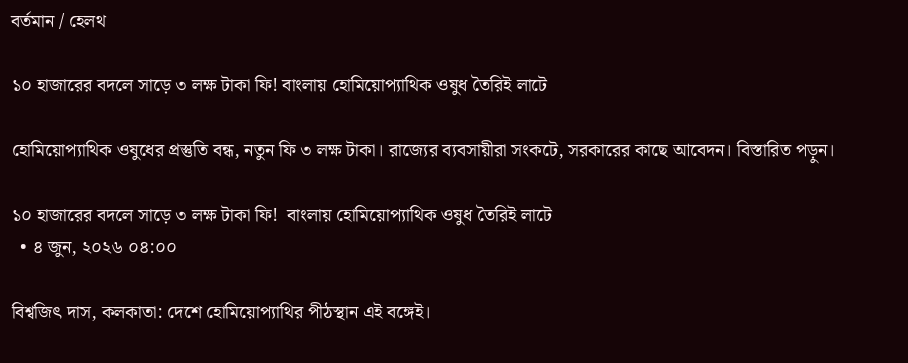বর্তমান / হেলথ

১০ হাজারের বদলে সাড়ে ৩ লক্ষ টাকা ফি! বাংলায় হোমিয়োপ্যাথিক ওষুধ তৈরিই লাটে

হোমিয়োপ্যাথিক ওষুধের প্রস্তুতি বন্ধ, নতুন ফি ৩ লক্ষ টাকা। রাজ্যের ব্যবসায়ীরা সংকটে, সরকারের কাছে আবেদন। বিস্তারিত পড়ুন।

১০ হাজারের বদলে সাড়ে ৩ লক্ষ টাকা ফি!  বাংলায় হোমিয়োপ্যাথিক ওষুধ তৈরিই লাটে
  • ৪ জুন, ২০২৬ ০৪:০০

বিশ্ব‌জিৎ দাস, কলকাতা: দেশে হোমিয়োপ্যাথির পীঠস্থান এই বঙ্গেই।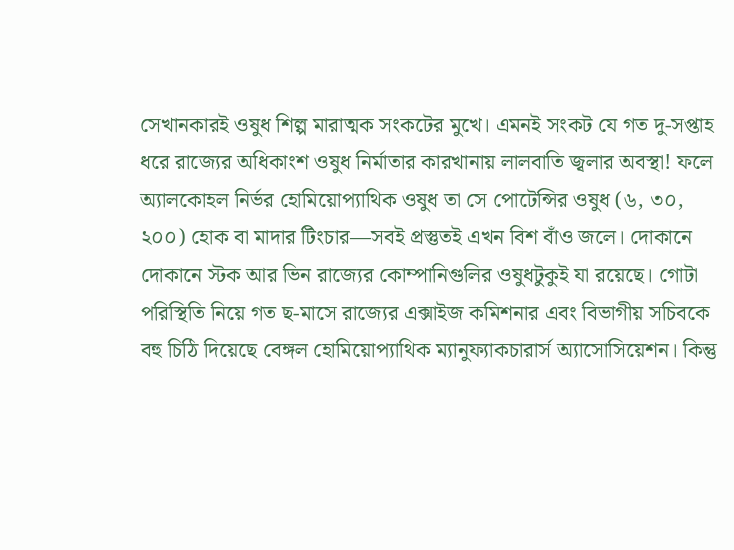সেখানকারই ওষুধ শিল্প মারাত্মক সংকটের মুখে। এমনই সংকট যে গত দু-সপ্তাহ ধরে রাজ্যের অধিকাংশ ওষুধ নির্মাতার কারখানায় লালবাতি জ্বলার অবস্থা! ফলে অ্যালকোহল নির্ভর হোমিয়োপ্যাথিক ওষুধ তা সে পোটেন্সির ওষুধ (৬, ৩০, ২০০) হোক বা মাদার টিংচার—সবই প্রস্তুতই এখন বিশ বাঁও জলে। দোকানে দোকানে স্টক আর ভিন রাজ্যের কোম্পানিগুলির ওষুধটুকুই যা রয়েছে। গোটা পরিস্থিতি নিয়ে গত ছ-মাসে রাজ্যের এক্সাইজ কমিশনার এবং বিভাগীয় সচিবকে বহু চিঠি দিয়েছে বেঙ্গল হোমিয়োপ্যাথিক ম্যানুফ্যাকচারার্স অ্যাসোসিয়েশন। কিন্তু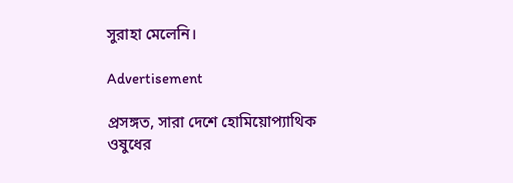সুরাহা মেলেনি।

Advertisement

প্রসঙ্গত, সারা দেশে হোমিয়োপ্যাথিক ওষুধের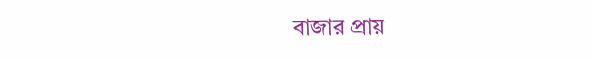বাজার প্রায়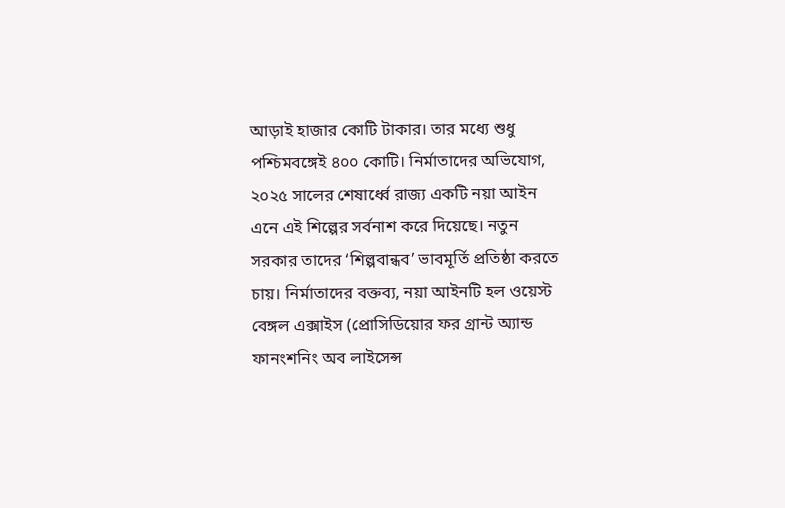আড়াই হাজার কোটি টাকার। তার মধ্যে শুধু পশ্চিমবঙ্গেই ৪০০ কোটি। নির্মাতাদের অভিযোগ, ২০২৫ সালের শেষার্ধ্বে রাজ্য একটি নয়া আইন এনে এই শিল্পের সর্বনাশ করে দিয়েছে। নতুন সরকার তাদের ‘শিল্পবান্ধব’ ভাবমূর্তি প্রতিষ্ঠা করতে চায়। নির্মাতাদের বক্তব্য, নয়া আইনটি হল ওয়েস্ট বেঙ্গল এক্সাইস (প্রোসিডিয়োর ফর গ্রান্ট অ্যান্ড ফানংশনিং অব লাইসেন্স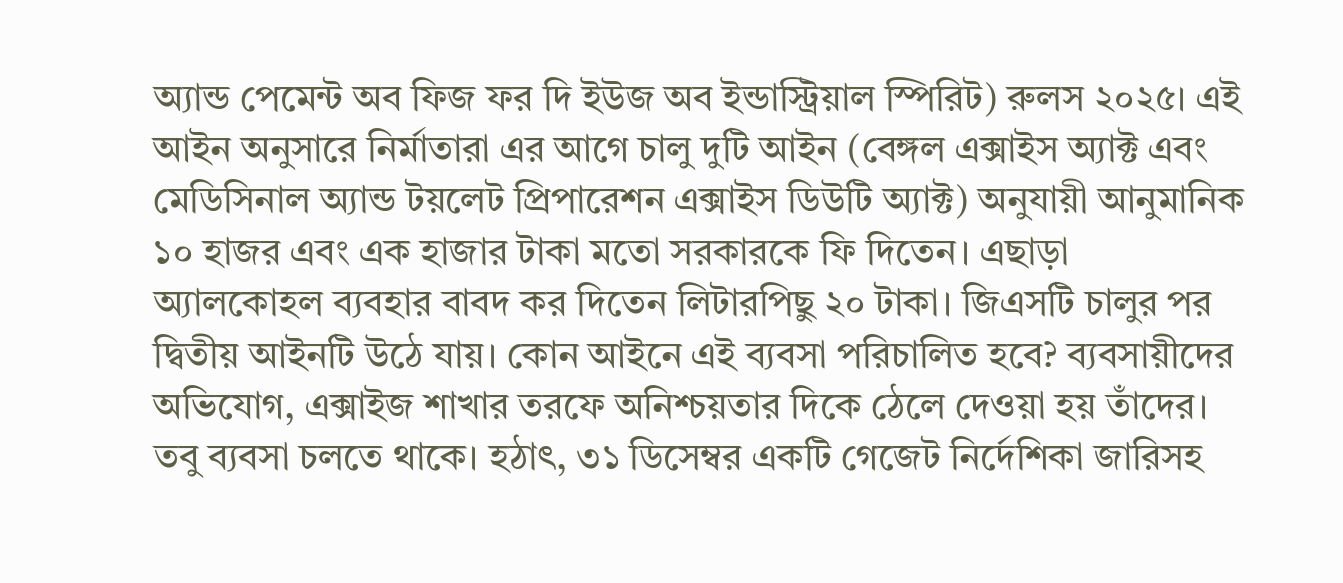অ্যান্ড পেমেন্ট অব ফিজ ফর দি ইউজ অব ইন্ডাস্ট্রিয়াল স্পিরিট) রুলস ২০২৫। এই আইন অনুসারে নির্মাতারা এর আগে চালু দুটি আইন (বেঙ্গল এক্সাইস অ্যাক্ট এবং মেডিসিনাল অ্যান্ড টয়লেট প্রিপারেশন এক্সাইস ডিউটি অ্যাক্ট) অনুযায়ী আনুমানিক ১০ হাজর এবং এক হাজার টাকা মতো সরকারকে ফি দিতেন। এছাড়া অ্যালকোহল ব্যবহার বাবদ কর দিতেন লিটারপিছু ২০ টাকা। জিএসটি চালুর পর দ্বিতীয় আইনটি উঠে যায়। কোন আইনে এই ব্যবসা পরিচালিত হবে? ব্যবসায়ীদের অভিযোগ, এক্সাইজ শাখার তরফে অনিশ্চয়তার দিকে ঠেলে দেওয়া হয় তাঁদের। তবু ব্যবসা চলতে থাকে। হঠাৎ, ৩১ ডিসেম্বর একটি গেজেট নির্দেশিকা জারিসহ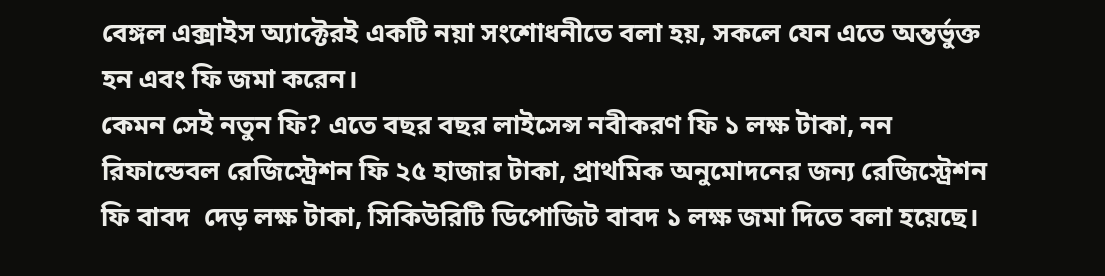বেঙ্গল এক্সাইস অ্যাক্টেরই একটি নয়া সংশোধনীতে বলা হয়, সকলে যেন এতে অন্তর্ভুক্ত হন এবং ফি জমা করেন।
কেমন সেই নতুন ফি? এতে বছর বছর লাইসেন্স নবীকরণ ফি ১ লক্ষ টাকা, নন রিফান্ডেবল রেজিস্ট্রেশন ফি ২৫ হাজার টাকা, প্রাথমিক অনুমোদনের জন্য রেজিস্ট্রেশন ফি বাবদ  দেড় লক্ষ টাকা, সিকিউরিটি ডিপোজিট বাবদ ১ লক্ষ জমা দিতে বলা হয়েছে।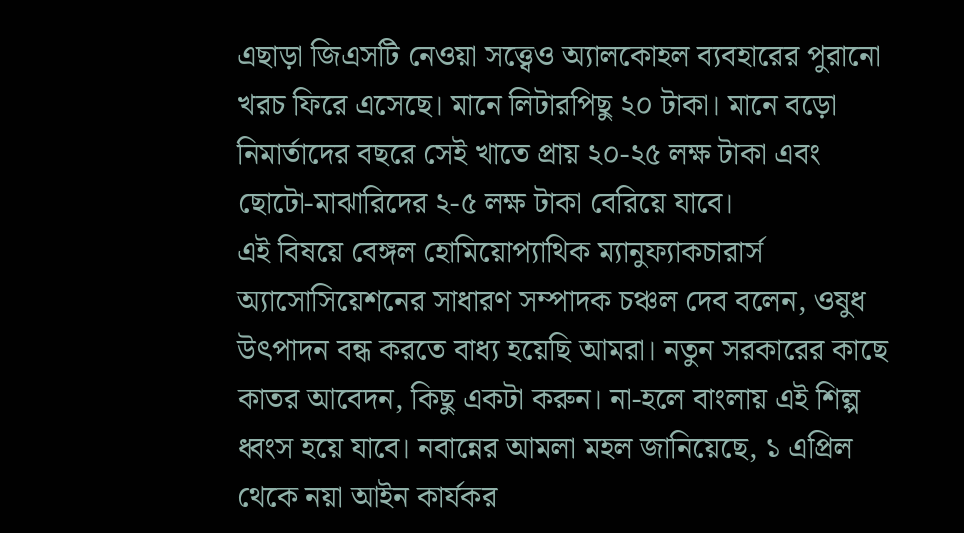এছাড়া জিএসটি নেওয়া সত্ত্বেও অ্যালকোহল ব্যবহারের পুরানো খরচ ফিরে এসেছে। মানে লিটারপিছু ২০ টাকা। মানে বড়ো নিমার্তাদের বছরে সেই খাতে প্রায় ২০-২৫ লক্ষ টাকা এবং ছোটো-মাঝারিদের ২-৫ লক্ষ টাকা বেরিয়ে যাবে।
এই বিষয়ে বেঙ্গল হোমিয়োপ্যাথিক ম্যানুফ্যাকচারার্স অ্যাসোসিয়েশনের সাধারণ সম্পাদক চঞ্চল দেব বলেন, ওষুধ উৎপাদন বন্ধ করতে বাধ্য হয়েছি আমরা। নতুন সরকারের কাছে কাতর আবেদন, কিছু একটা করুন। না-হলে বাংলায় এই শিল্প ধ্বংস হয়ে যাবে। নবান্নের আমলা মহল জানিয়েছে, ১ এপ্রিল থেকে নয়া আইন কার্যকর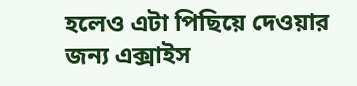হলেও এটা পিছিয়ে দেওয়ার জন্য এক্সাইস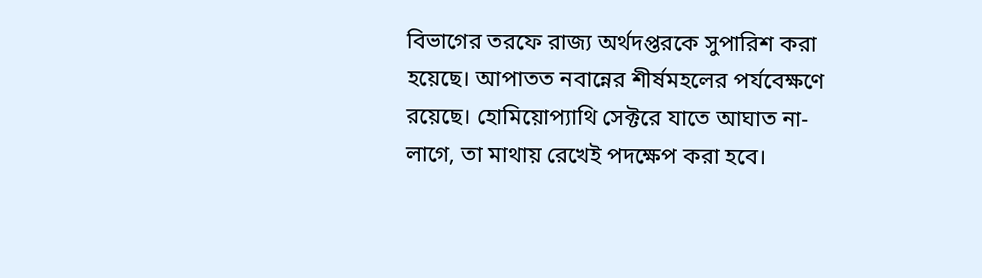বিভাগের তরফে রাজ্য অর্থদপ্তরকে সুপারিশ করা হয়েছে। আপাতত নবান্নের শীর্ষমহলের পর্যবেক্ষণে রয়েছে। হোমিয়োপ্যাথি সেক্টরে যাতে আঘাত না-লাগে, তা মাথায় রেখেই পদক্ষেপ করা হবে।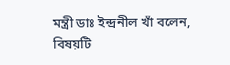মন্ত্রী ডাঃ ইন্দ্রনীল খাঁ বলেন, বিষয়টি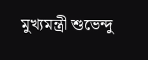মুখ্যমন্ত্রী শুভেন্দু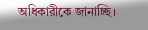অধিকারীকে জানাচ্ছি।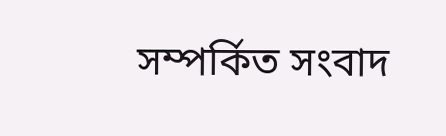সম্পর্কিত সংবাদ